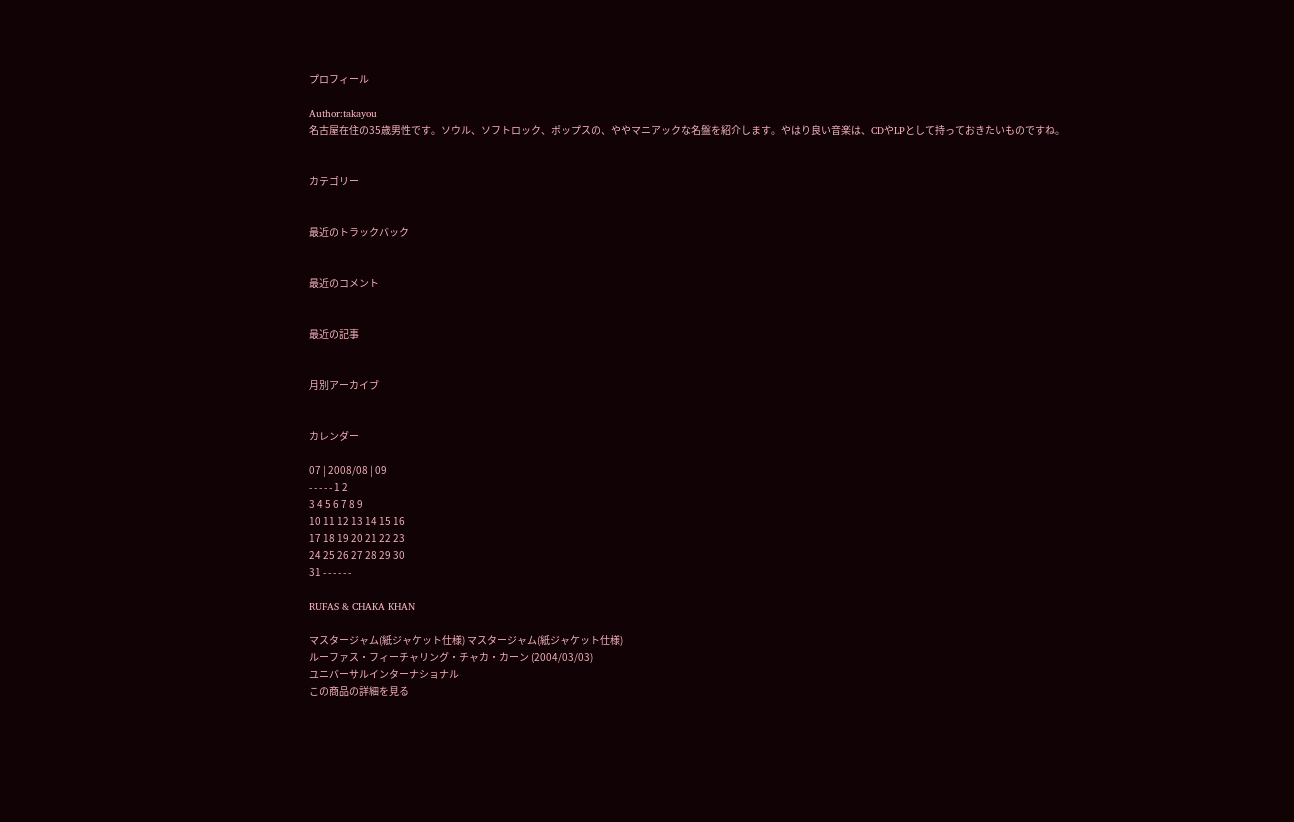プロフィール

Author:takayou
名古屋在住の35歳男性です。ソウル、ソフトロック、ポップスの、ややマニアックな名盤を紹介します。やはり良い音楽は、CDやLPとして持っておきたいものですね。


カテゴリー


最近のトラックバック


最近のコメント


最近の記事


月別アーカイブ


カレンダー

07 | 2008/08 | 09
- - - - - 1 2
3 4 5 6 7 8 9
10 11 12 13 14 15 16
17 18 19 20 21 22 23
24 25 26 27 28 29 30
31 - - - - - -

RUFAS & CHAKA KHAN

マスタージャム(紙ジャケット仕様) マスタージャム(紙ジャケット仕様)
ルーファス・フィーチャリング・チャカ・カーン (2004/03/03)
ユニバーサルインターナショナル
この商品の詳細を見る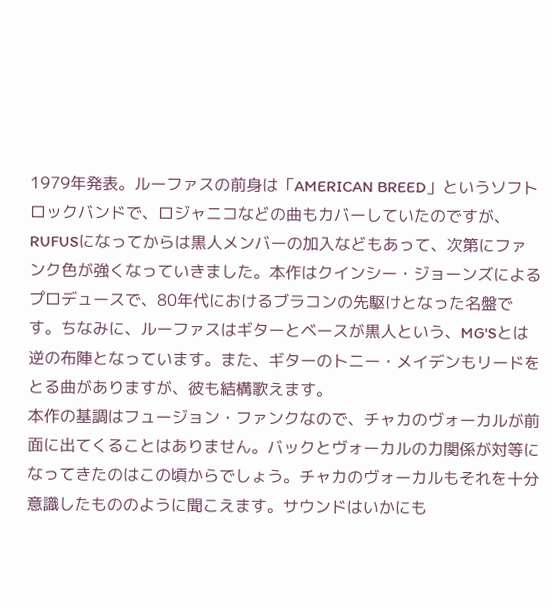1979年発表。ルーファスの前身は「AMERICAN BREED」というソフトロックバンドで、ロジャニコなどの曲もカバーしていたのですが、RUFUSになってからは黒人メンバーの加入などもあって、次第にファンク色が強くなっていきました。本作はクインシー・ジョーンズによるプロデュースで、80年代におけるブラコンの先駆けとなった名盤です。ちなみに、ルーファスはギターとベースが黒人という、MG'Sとは逆の布陣となっています。また、ギターのトニー・メイデンもリードをとる曲がありますが、彼も結構歌えます。
本作の基調はフュージョン・ファンクなので、チャカのヴォーカルが前面に出てくることはありません。バックとヴォーカルの力関係が対等になってきたのはこの頃からでしょう。チャカのヴォーカルもそれを十分意識したもののように聞こえます。サウンドはいかにも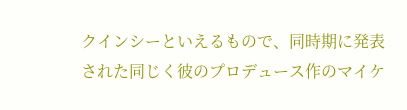クインシーといえるもので、同時期に発表された同じく彼のプロデュース作のマイケ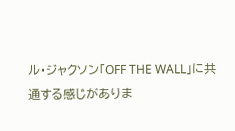ル・ジャクソン「OFF THE WALL」に共通する感じがありま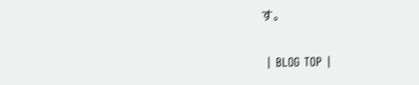す。

 | BLOG TOP |